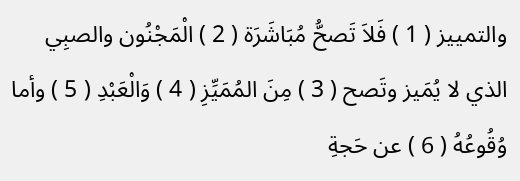والتمييز ( 1 ) فَلاَ تَصحُّ مُبَاشَرَة ( 2 ) الْمَجْنُون والصبِي الذي لا يُمَيز وتَصح ( 3 ) مِنَ المُمَيِّزِ ( 4 ) وَالْعَبْدِ ( 5 ) وأما وُقُوعُهُ ( 6 ) عن حَجةِ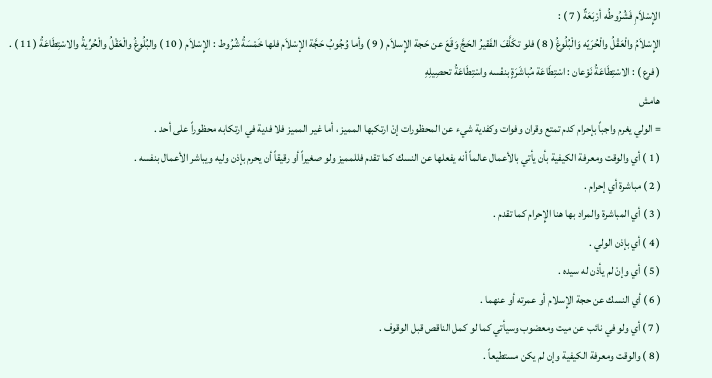الإِسْلاَمِ فَشُرُوطُه أرْبَعَةٌ ( 7 ) :
الإِسْلاَمُ والْعَقْلُ والْحُرَيّه وَالْبُلُوغُ ( 8 ) فلو تكَلَّفَ الفَقيرُ الحَجَّ وَقَعَ عن حَجة الإِسلاَم ( 9 ) وأما وُجُوبُ حَجَّة الإسْلاَم فلها خَمْسَةُ شُرُوط : الإِسْلاَم ( 10 ) والبُلُوغُ والْعَقْلُ والْحُرِّيةُ والاسْتِطَاعَةُ ( 11 ) .
( فرع ) : الاسْتِطَاعَةُ نَوْعان : اسْتِطَاعَة مُباشَرَةٍ بنفْسه واسْتِطَاعَةُ تحصِيلِهِ
هامش
= الولي يغرم واجباً بإحرام كدم تمتع وقران وفوات وكفدية شيء عن المحظورات إنْ ارتكبها المميز ، أما غير المميز فلا فدية في ارتكابه محظوراً على أحد .
( 1 ) أي والوقت ومعرفة الكيفية بأن يأتي بالأعمال عالماً أنه يفعلها عن النسك كما تقدم فللمميز ولو صغيراً أو رقيقاً أن يحرم بإذن وليه ويباشر الأعمال بنفسه .
( 2 ) مباشرة أي إحرام .
( 3 ) أي المباشرة والمراد بها هنا الإِحرام كما تقدم .
( 4 ) أي بإذن الولي .
( 5 ) أي وإنْ لم يأذن له سيده .
( 6 ) أي النسك عن حجة الإِسلام أو عمرته أو عنهما .
( 7 ) أي ولو في نائب عن ميت ومعضوب وسيأتي كما لو كمل الناقص قبل الوقوف .
( 8 ) والوقت ومعرفة الكيفية وإن لم يكن مستطيعاً .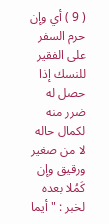( 9 ) أي وإن حرم السفر على الفقير للنسك إذا حصل له ضرر منه لكمال حاله لا من صغير ورقيق وإن كَمُلا بعده لخبر : " أيما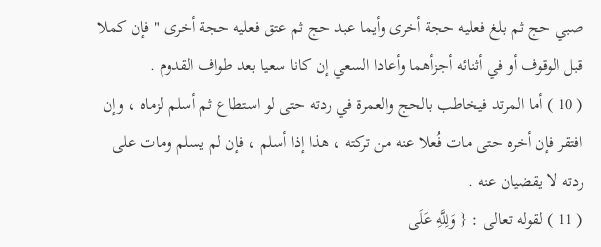صبي حج ثم بلغ فعليه حجة أخرى وأيما عبد حج ثم عتق فعليه حجة أخرى " فإن كملا قبل الوقوف أو في أثنائه أجزأهما وأعادا السعي إن كانا سعيا بعد طواف القدوم .
( 10 ) أما المرتد فيخاطب بالحج والعمرة في ردته حتى لو استطاع ثم أسلم لزماه ، وإن افتقر فإن أخره حتى مات فُعلا عنه من تركته ، هذا إذا أسلم ، فإن لم يسلم ومات على ردته لا يقضيان عنه .
( 11 ) لقوله تعالى : { وَلِلَّهِ عَلَى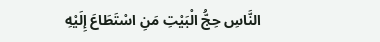النَّاسِ حِجُّ الْبَيْتِ مَنِ اسْتَطَاعَ إِلَيْهِ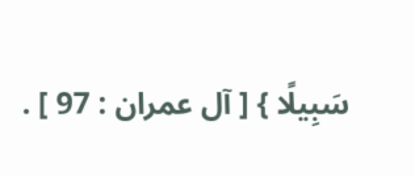سَبِيلًا } [ آل عمران : 97 ] .